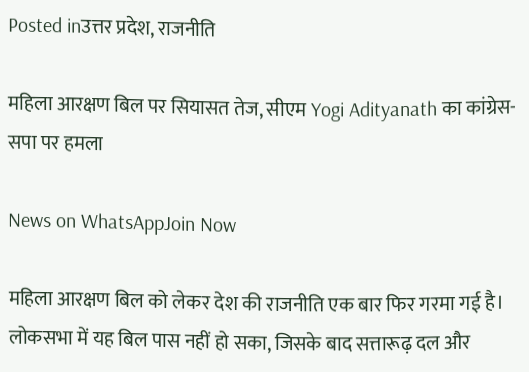Posted inउत्तर प्रदेश, राजनीति

महिला आरक्षण बिल पर सियासत तेज, सीएम Yogi Adityanath का कांग्रेस-सपा पर हमला

News on WhatsAppJoin Now

महिला आरक्षण बिल को लेकर देश की राजनीति एक बार फिर गरमा गई है। लोकसभा में यह बिल पास नहीं हो सका, जिसके बाद सत्तारूढ़ दल और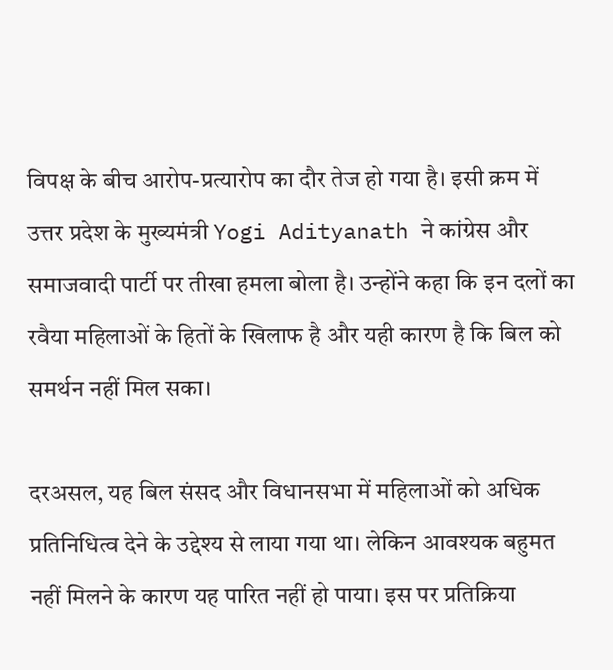विपक्ष के बीच आरोप-प्रत्यारोप का दौर तेज हो गया है। इसी क्रम में उत्तर प्रदेश के मुख्यमंत्री Yogi Adityanath ने कांग्रेस और समाजवादी पार्टी पर तीखा हमला बोला है। उन्होंने कहा कि इन दलों का रवैया महिलाओं के हितों के खिलाफ है और यही कारण है कि बिल को समर्थन नहीं मिल सका।

दरअसल, यह बिल संसद और विधानसभा में महिलाओं को अधिक प्रतिनिधित्व देने के उद्देश्य से लाया गया था। लेकिन आवश्यक बहुमत नहीं मिलने के कारण यह पारित नहीं हो पाया। इस पर प्रतिक्रिया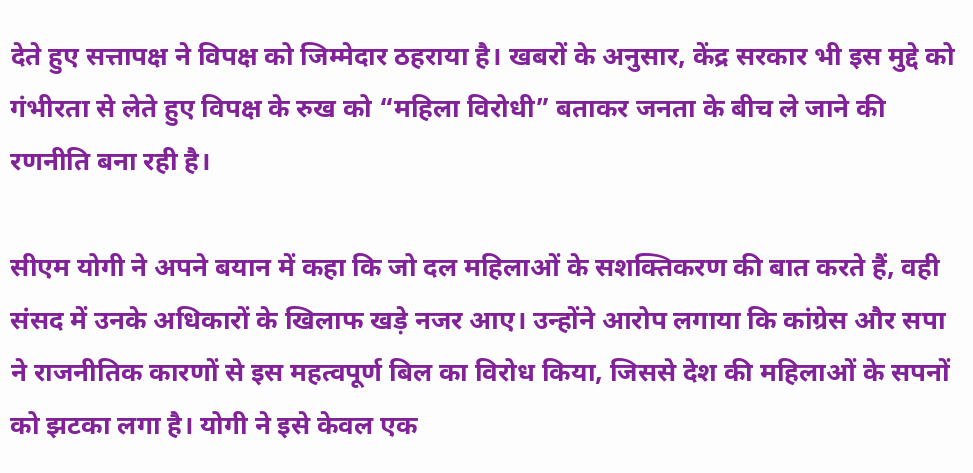देते हुए सत्तापक्ष ने विपक्ष को जिम्मेदार ठहराया है। खबरों के अनुसार, केंद्र सरकार भी इस मुद्दे को गंभीरता से लेते हुए विपक्ष के रुख को “महिला विरोधी” बताकर जनता के बीच ले जाने की रणनीति बना रही है।

सीएम योगी ने अपने बयान में कहा कि जो दल महिलाओं के सशक्तिकरण की बात करते हैं, वही संसद में उनके अधिकारों के खिलाफ खड़े नजर आए। उन्होंने आरोप लगाया कि कांग्रेस और सपा ने राजनीतिक कारणों से इस महत्वपूर्ण बिल का विरोध किया, जिससे देश की महिलाओं के सपनों को झटका लगा है। योगी ने इसे केवल एक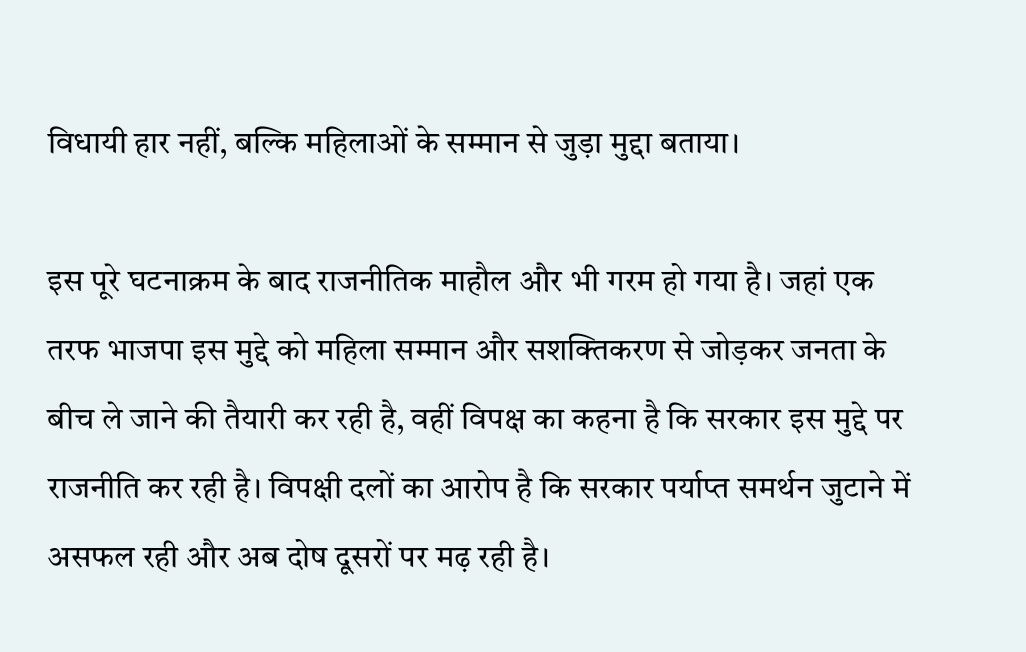विधायी हार नहीं, बल्कि महिलाओं के सम्मान से जुड़ा मुद्दा बताया।

इस पूरे घटनाक्रम के बाद राजनीतिक माहौल और भी गरम हो गया है। जहां एक तरफ भाजपा इस मुद्दे को महिला सम्मान और सशक्तिकरण से जोड़कर जनता के बीच ले जाने की तैयारी कर रही है, वहीं विपक्ष का कहना है कि सरकार इस मुद्दे पर राजनीति कर रही है। विपक्षी दलों का आरोप है कि सरकार पर्याप्त समर्थन जुटाने में असफल रही और अब दोष दूसरों पर मढ़ रही है।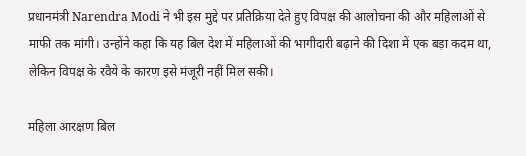प्रधानमंत्री Narendra Modi ने भी इस मुद्दे पर प्रतिक्रिया देते हुए विपक्ष की आलोचना की और महिलाओं से माफी तक मांगी। उन्होंने कहा कि यह बिल देश में महिलाओं की भागीदारी बढ़ाने की दिशा में एक बड़ा कदम था, लेकिन विपक्ष के रवैये के कारण इसे मंजूरी नहीं मिल सकी।

महिला आरक्षण बिल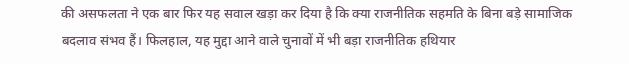की असफलता ने एक बार फिर यह सवाल खड़ा कर दिया है कि क्या राजनीतिक सहमति के बिना बड़े सामाजिक बदलाव संभव हैं। फिलहाल, यह मुद्दा आने वाले चुनावों में भी बड़ा राजनीतिक हथियार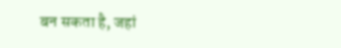बन सकता है, जहां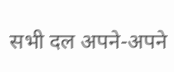सभी दल अपने-अपने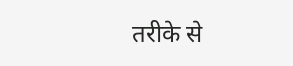तरीके से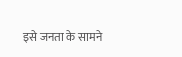इसे जनता के सामने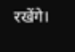रखेंगे।